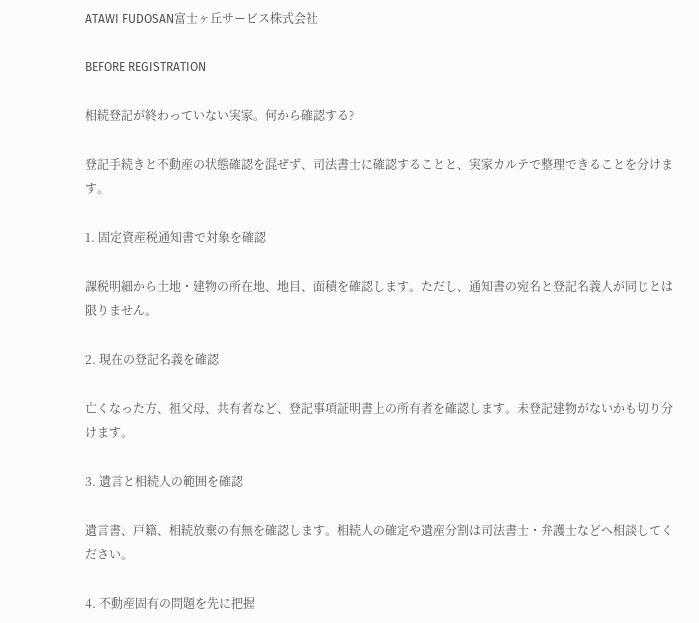ATAWI FUDOSAN富士ヶ丘サービス株式会社

BEFORE REGISTRATION

相続登記が終わっていない実家。何から確認する?

登記手続きと不動産の状態確認を混ぜず、司法書士に確認することと、実家カルテで整理できることを分けます。

1. 固定資産税通知書で対象を確認

課税明細から土地・建物の所在地、地目、面積を確認します。ただし、通知書の宛名と登記名義人が同じとは限りません。

2. 現在の登記名義を確認

亡くなった方、祖父母、共有者など、登記事項証明書上の所有者を確認します。未登記建物がないかも切り分けます。

3. 遺言と相続人の範囲を確認

遺言書、戸籍、相続放棄の有無を確認します。相続人の確定や遺産分割は司法書士・弁護士などへ相談してください。

4. 不動産固有の問題を先に把握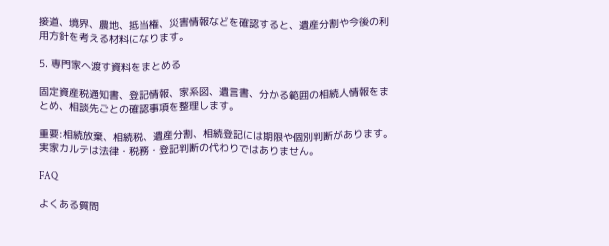接道、境界、農地、抵当権、災害情報などを確認すると、遺産分割や今後の利用方針を考える材料になります。

5. 専門家へ渡す資料をまとめる

固定資産税通知書、登記情報、家系図、遺言書、分かる範囲の相続人情報をまとめ、相談先ごとの確認事項を整理します。

重要:相続放棄、相続税、遺産分割、相続登記には期限や個別判断があります。実家カルテは法律・税務・登記判断の代わりではありません。

FAQ

よくある質問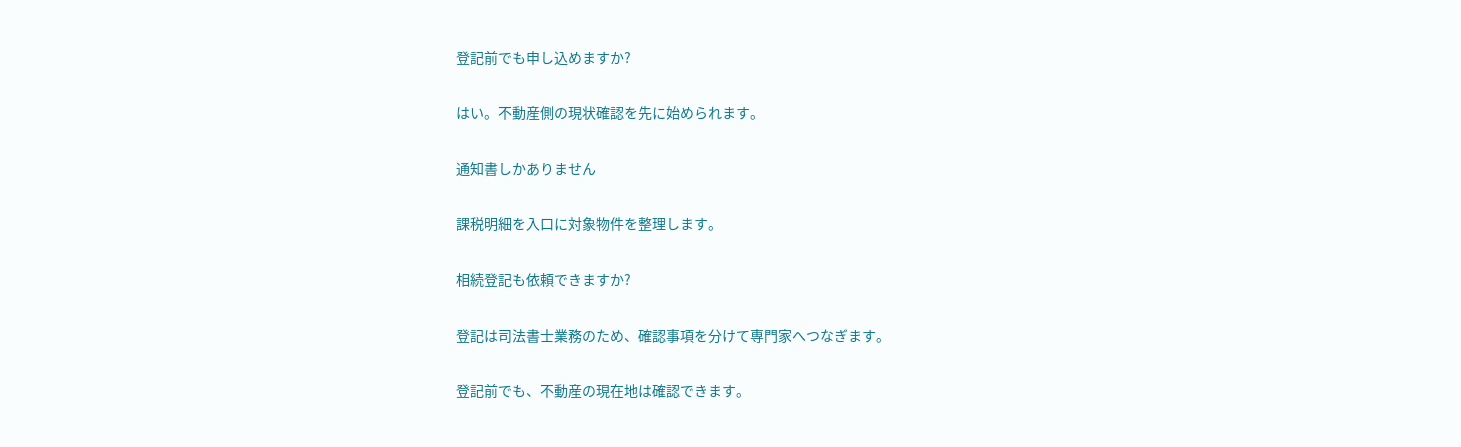登記前でも申し込めますか?

はい。不動産側の現状確認を先に始められます。

通知書しかありません

課税明細を入口に対象物件を整理します。

相続登記も依頼できますか?

登記は司法書士業務のため、確認事項を分けて専門家へつなぎます。

登記前でも、不動産の現在地は確認できます。